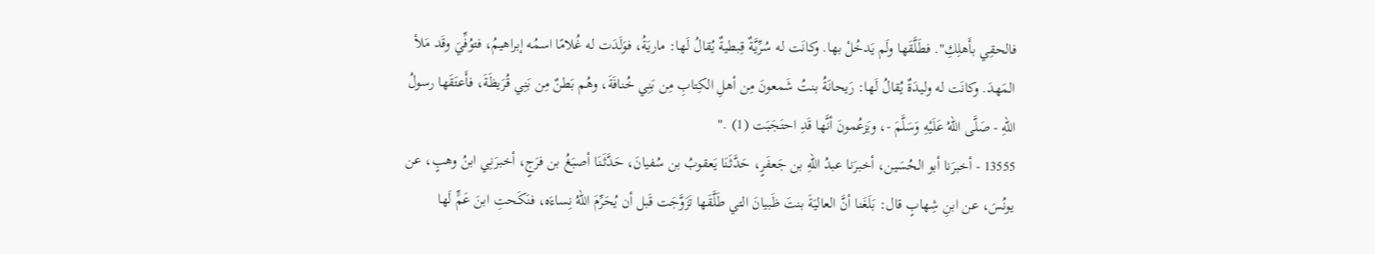فالحقِي بأَهلِكِ". فطَلَّقَها ولَم يَدخُلْ بها. وكانَت له سُرِّيَّةٌ قِبطيةٌ يُقالُ لَها: ماريَةُ، فوَلَدَت له غُلامًا اسمُه إبراهيمُ، فتوُفِّيَ وقَد مَلأ المَهدَ. وكانَت له وليدَةٌ يُقالُ لَها: رَيحانَةُ بنتُ شَمعونَ مِن أهلِ الكِتابِ مِن بَنِي خُنافَةَ، وهُم بَطنٌ مِن بَنِي قُرَيظَةَ، فأَعتَقَها رسولُ اللهِ - صَلَّى اللهُ عَلَيْهِ وَسَلَّمَ -، ويَزعُمونَ أنَّها قَدِ احتَجَبَت (1) ."
13555 - أخبرَنا أبو الحُسَين، أخبرَنا عبدُ اللهِ بن جَعفَرٍ، حَدَّثَنَا يَعقوبُ بن سُفيانَ، حَدَّثَنَا أصبَغُ بن فرَجٍ، أخبرَنِي ابنُ وهبٍ، عن يونُسَ، عن ابنِ شِهابٍ قال: بَلَغَنا أنَّ العاليَةَ بنتَ ظَبيانَ التي طَلَّقَها تَزَوَّجَت قَبل أن يُحَرِّمَ اللهُ نِساءَه، فنَكَحتِ ابنَ عَمٍّ لَها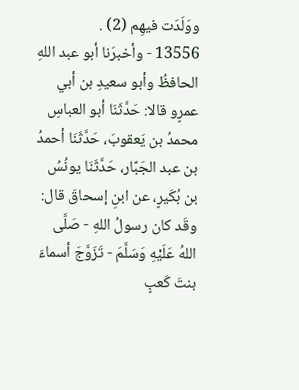ووَلَدَت فيهِم (2) .
13556 - وأخبرَنا أبو عبد اللهِ الحافظُ وأبو سعيدِ بن أبي عمرٍو قالا: حَدَّثَنَا أبو العباسِ محمدُ بن يَعقوبَ، حَدَّثَنَا أحمدُ بن عبد الجَبَّار، حَدَّثَنَا يونُسُ بن بُكَيرٍ، عن ابنِ إسحاقَ قال: وقَد كان رسولُ اللهِ - صَلَّى اللهُ عَلَيْهِ وَسَلَّمَ - تَزَوَّجَ أسماءَ بنتَ كَعبٍ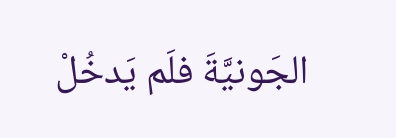الجَونيَّةَ فلَم يَدخُلْ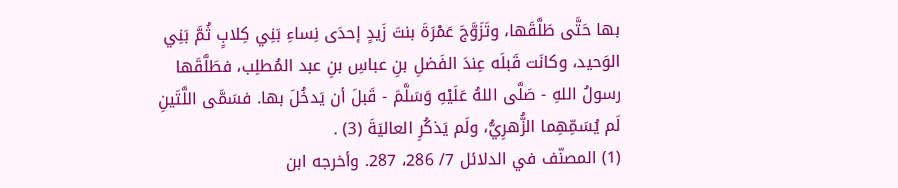بها حَتَّى طَلَّقَها، وتَزَوَّجَ عَمْرَةَ بنتَ زَيدٍ إحدَى نِساءِ بَنِي كِلابٍ ثُمَّ بَنِي الوَحيد، وكانَت قَبلَه عِندَ الفَضلِ بنِ عباسِ بنِ عبد المُطلِب، فطَلَّقَها رسولُ اللهِ - صَلَّى اللهُ عَلَيْهِ وَسَلَّمَ - قَبلَ أن يَدخُلَ بها. فسَمَّى اللَّتَينِ لَم يُسَمِّهِما الزُّهرِيُّ، ولَم يَذكُرِ العاليَةَ (3) .
(1) المصنّف في الدلائل 7/ 286، 287. وأخرجه ابن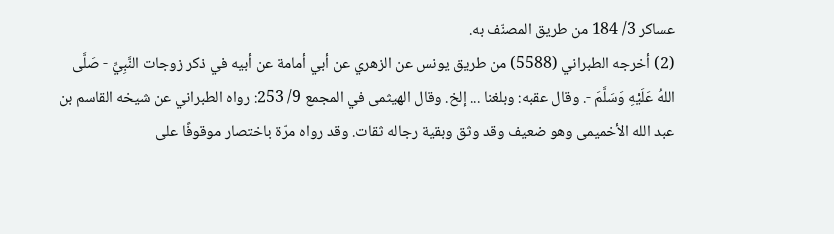عساكر 3/ 184 من طريق المصنّف به.
(2) أخرجه الطبراني (5588) من طريق يونس عن الزهري عن أبي أمامة عن أبيه في ذكر زوجات النَّبِيِّ - صَلَّى اللهُ عَلَيْهِ وَسَلَّمَ -. وقال عقبه: وبلغنا ... إلخ. وقال الهيثمى في المجمع 9/ 253: رواه الطبراني عن شيخه القاسم بن عبد الله الأخميمى وهو ضعيف وقد وثق وبقية رجاله ثقات. وقد رواه مرّة باختصار موقوفًا على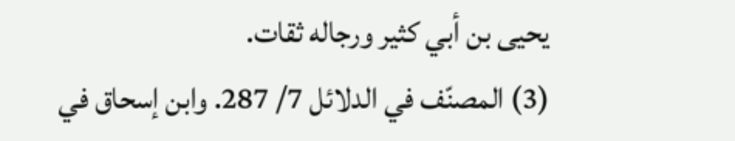يحيى بن أبي كثير ورجاله ثقات.
(3) المصنّف في الدلائل 7/ 287. وابن إسحاق في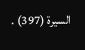السيرة (397) .